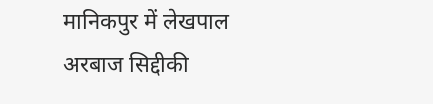मानिकपुर में लेखपाल अरबाज सिद्दीकी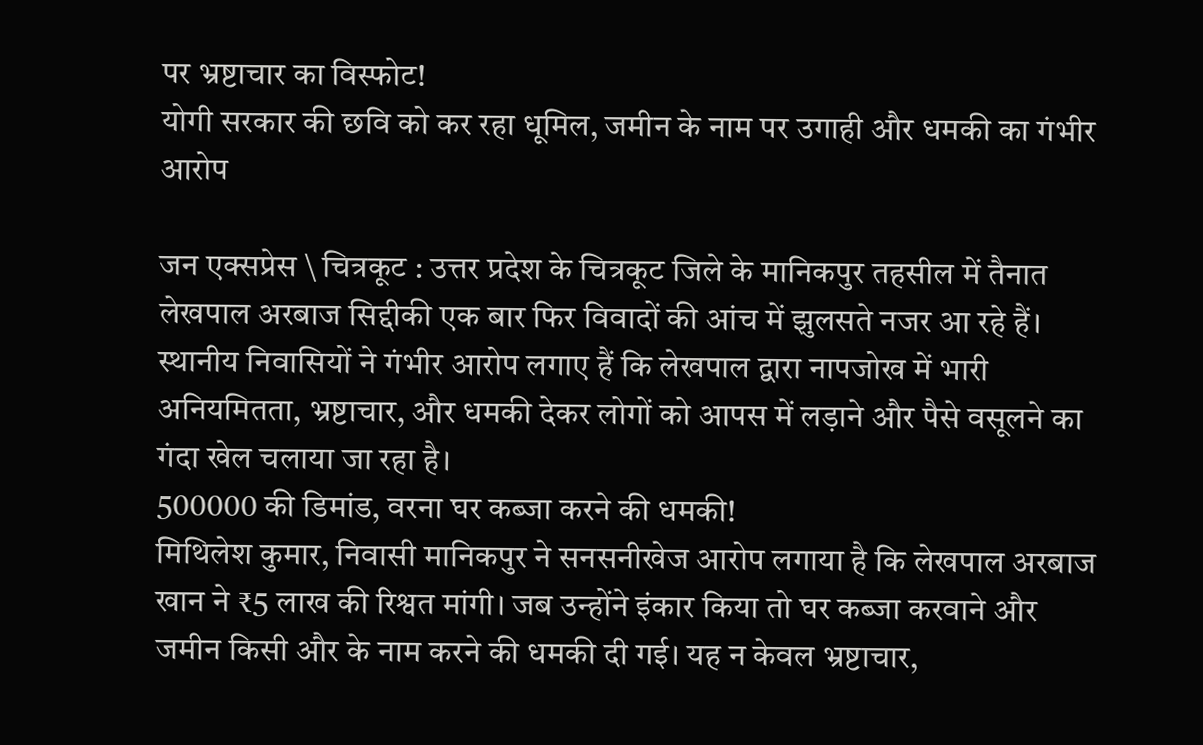पर भ्रष्टाचार का विस्फोट!
योगी सरकार की छवि को कर रहा धूमिल, जमीन के नाम पर उगाही और धमकी का गंभीर आरोप

जन एक्सप्रेस \ चित्रकूट : उत्तर प्रदेश के चित्रकूट जिले के मानिकपुर तहसील में तैनात लेखपाल अरबाज सिद्दीकी एक बार फिर विवादों की आंच में झुलसते नजर आ रहे हैं। स्थानीय निवासियों ने गंभीर आरोप लगाए हैं कि लेखपाल द्वारा नापजोख में भारी अनियमितता, भ्रष्टाचार, और धमकी देकर लोगों को आपस में लड़ाने और पैसे वसूलने का गंदा खेल चलाया जा रहा है।
500000 की डिमांड, वरना घर कब्जा करने की धमकी!
मिथिलेश कुमार, निवासी मानिकपुर ने सनसनीखेज आरोप लगाया है कि लेखपाल अरबाज खान ने ₹5 लाख की रिश्वत मांगी। जब उन्होंने इंकार किया तो घर कब्जा करवाने और जमीन किसी और के नाम करने की धमकी दी गई। यह न केवल भ्रष्टाचार,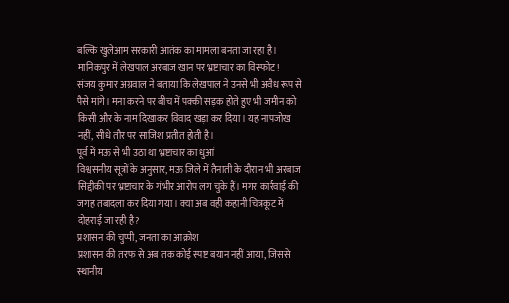बल्कि खुलेआम सरकारी आतंक का मामला बनता जा रहा है।
मानिकपुर में लेखपाल अरबाज खान पर भ्रष्टाचार का विस्फोट!
संजय कुमार अग्रवाल ने बताया कि लेखपाल ने उनसे भी अवैध रूप से पैसे मांगे। मना करने पर बीच में पक्की सड़क होते हुए भी जमीन को किसी और के नाम दिखाकर विवाद खड़ा कर दिया। यह नापजोख नहीं, सीधे तौर पर साजिश प्रतीत होती है।
पूर्व में मऊ से भी उठा था भ्रष्टाचार का धुआं
विश्वसनीय सूत्रों के अनुसार, मऊ जिले में तैनाती के दौरान भी अरबाज सिद्दीकी पर भ्रष्टाचार के गंभीर आरोप लग चुके हैं। मगर कार्रवाई की जगह तबादला कर दिया गया। क्या अब वही कहानी चित्रकूट में दोहराई जा रही है?
प्रशासन की चुप्पी, जनता का आक्रोश
प्रशासन की तरफ से अब तक कोई स्पष्ट बयान नहीं आया, जिससे स्थानीय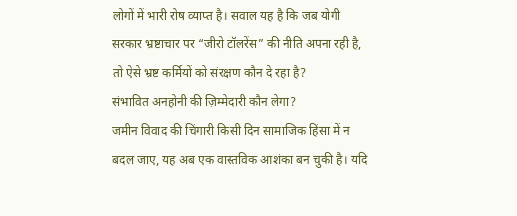लोगों में भारी रोष व्याप्त है। सवाल यह है कि जब योगी सरकार भ्रष्टाचार पर “जीरो टॉलरेंस” की नीति अपना रही है, तो ऐसे भ्रष्ट कर्मियों को संरक्षण कौन दे रहा है?
संभावित अनहोनी की ज़िम्मेदारी कौन लेगा?
जमीन विवाद की चिंगारी किसी दिन सामाजिक हिंसा में न बदल जाए, यह अब एक वास्तविक आशंका बन चुकी है। यदि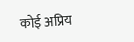कोई अप्रिय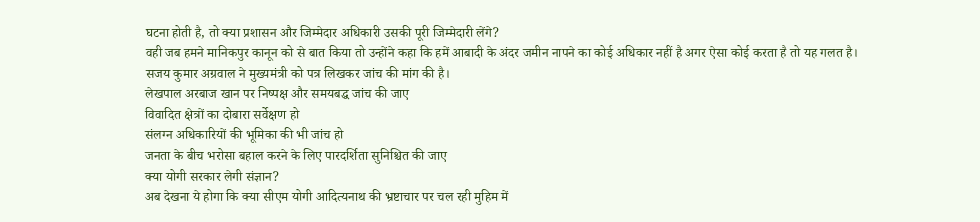घटना होती है, तो क्या प्रशासन और जिम्मेदार अधिकारी उसकी पूरी जिम्मेदारी लेंगे?
वही जब हमने मानिकपुर कानून को से बात किया तो उन्होंने कहा कि हमें आबादी के अंदर जमीन नापने का कोई अधिकार नहीं है अगर ऐसा कोई करता है तो यह गलत है।
सजय कुमार अग्रवाल ने मुख्यमंत्री को पत्र लिखकर जांच की मांग की है।
लेखपाल अरबाज खान पर निष्पक्ष और समयबद्ध जांच की जाए
विवादित क्षेत्रों का दोबारा सर्वेक्षण हो
संलग्न अधिकारियों की भूमिका की भी जांच हो
जनता के बीच भरोसा बहाल करने के लिए पारदर्शिता सुनिश्चित की जाए
क्या योगी सरकार लेगी संज्ञान?
अब देखना ये होगा कि क्या सीएम योगी आदित्यनाथ की भ्रष्टाचार पर चल रही मुहिम में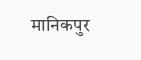मानिकपुर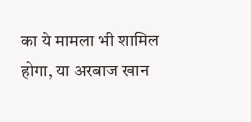का ये मामला भी शामिल होगा, या अरबाज खान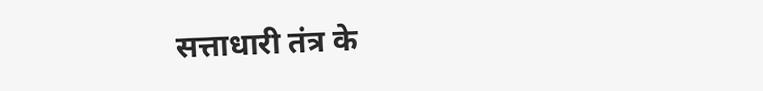सत्ताधारी तंत्र के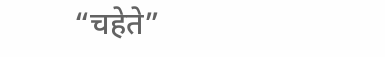“चहेते”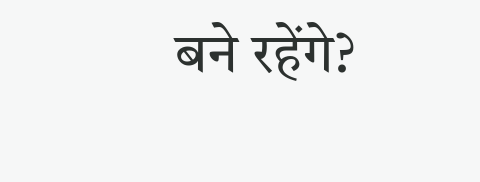बने रहेंगे?